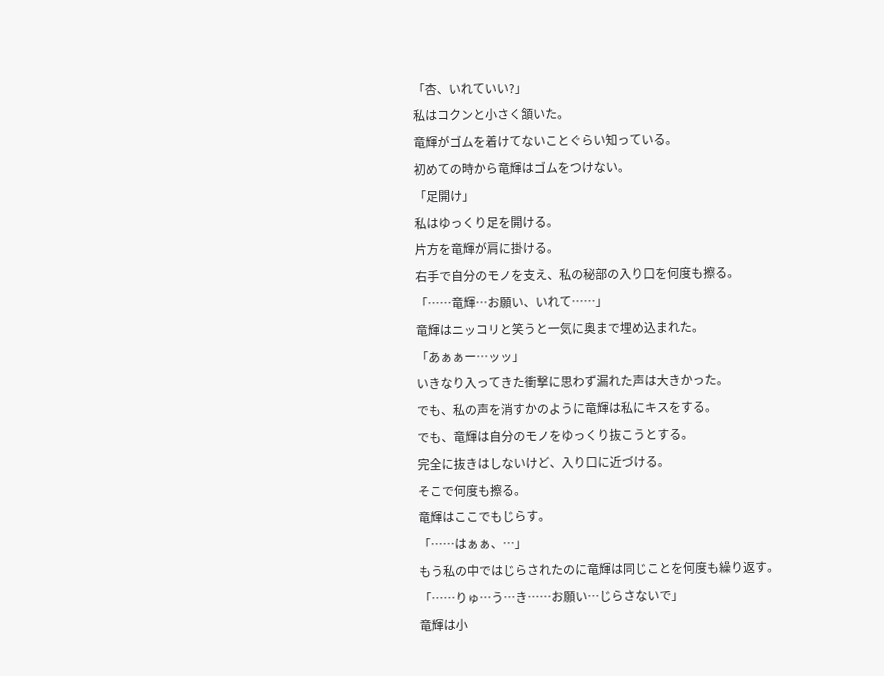「杏、いれていい?」
私はコクンと小さく頷いた。
竜輝がゴムを着けてないことぐらい知っている。
初めての時から竜輝はゴムをつけない。
「足開け」
私はゆっくり足を開ける。
片方を竜輝が肩に掛ける。
右手で自分のモノを支え、私の秘部の入り口を何度も擦る。
「……竜輝…お願い、いれて……」
竜輝はニッコリと笑うと一気に奥まで埋め込まれた。
「あぁぁー…ッッ」
いきなり入ってきた衝撃に思わず漏れた声は大きかった。
でも、私の声を消すかのように竜輝は私にキスをする。
でも、竜輝は自分のモノをゆっくり抜こうとする。
完全に抜きはしないけど、入り口に近づける。
そこで何度も擦る。
竜輝はここでもじらす。
「……はぁぁ、…」
もう私の中ではじらされたのに竜輝は同じことを何度も繰り返す。
「……りゅ…う…き……お願い…じらさないで」
竜輝は小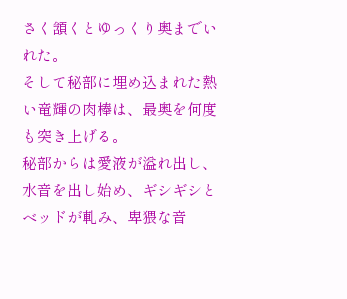さく頷くとゆっくり奥までいれた。
そして秘部に埋め込まれた熱い竜輝の肉棒は、最奥を何度も突き上げる。
秘部からは愛液が溢れ出し、水音を出し始め、ギシギシとベッドが軋み、卑猥な音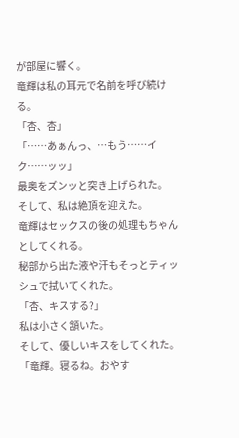が部屋に響く。
竜輝は私の耳元で名前を呼び続ける。
「杏、杏」
「……あぁんっ、…もう……イク……ッッ」
最奥をズンッと突き上げられた。
そして、私は絶頂を迎えた。
竜輝はセックスの後の処理もちゃんとしてくれる。
秘部から出た液や汗もそっとティッシュで拭いてくれた。
「杏、キスする?」
私は小さく頷いた。
そして、優しいキスをしてくれた。
「竜輝。寝るね。おやす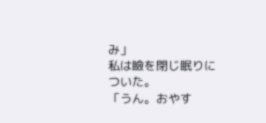み」
私は瞼を閉じ眠りについた。
「うん。おやす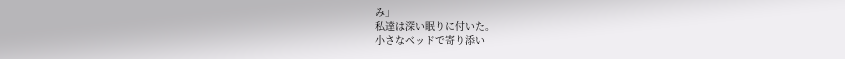み」
私達は深い眠りに付いた。
小さなベッドで寄り添い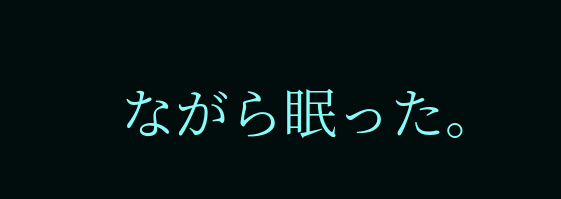ながら眠った。